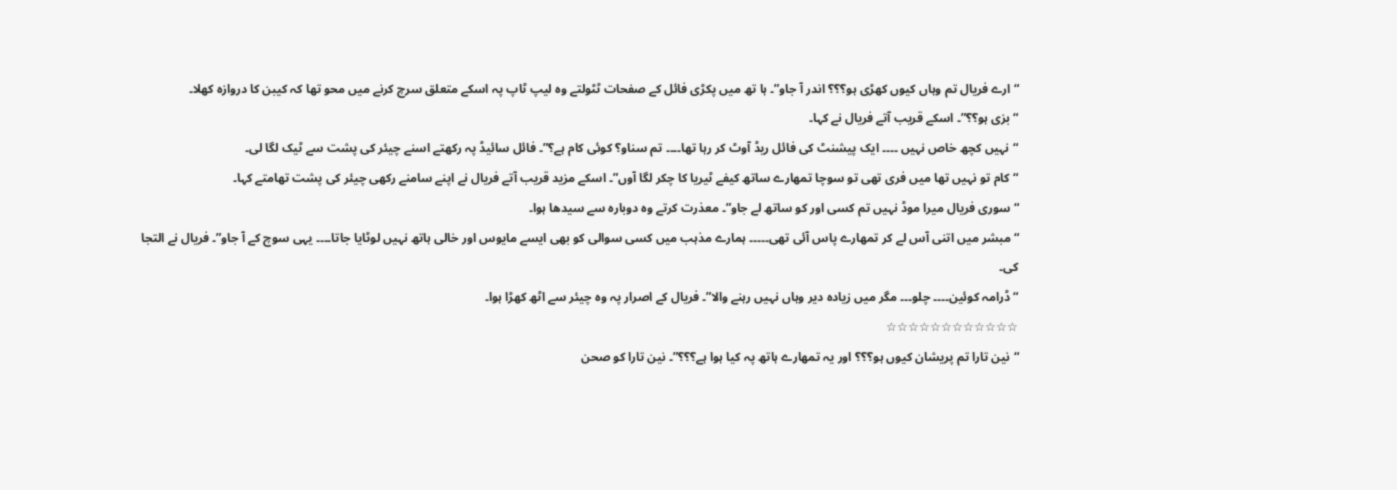“ارے فریال تم وہاں کیوں کھڑی ہو؟؟؟ اندر آ جاو”۔ ہا تھ میں پکڑی فائل کے صفحات ٹٹولتے وہ لیپ ٹاپ پہ اسکے متعلق سرچ کرنے میں محو تھا کہ کیبن کا دروازہ کھلا۔
“بزی ہو؟؟”۔ اسکے قریب آتے فریال نے کہا۔
“نہیں کچھ خاص نہیں ۔۔۔۔ ایک پیشنٹ کی فائل ریڈ آوٹ کر رہا تھا۔۔۔۔ تم سناو؟ کوئی کام ہے؟”۔ فائل سائیڈ پہ رکھتے اسنے چیئر کی پشت سے ٹیک لگا لی۔
“کام تو نہیں تھا میں فری تھی تو سوچا تمھارے ساتھ کیفے ٹیریا کا چکر لگا آوں”۔ اسکے مزید قریب آتے فریال نے اپنے سامنے رکھی چیئر کی پشت تھامتے کہا۔
“سوری فریال میرا موڈ نہیں تم کسی اور کو ساتھ لے جاو”۔ معذرت کرتے وہ دوبارہ سے سیدھا ہوا۔
“مبشر میں اتنی آس لے کر تمھارے پاس آئی تھی۔۔۔۔۔ ہمارے مذہب میں کسی سوالی کو بھی ایسے مایوس اور خالی ہاتھ نہیں لوٹایا جاتا۔۔۔۔ یہی سوچ کے آ جاو”۔ فریال نے التجا کی۔
“ڈرامہ کوئین۔۔۔۔ چلو۔۔۔ مگر میں زیادہ دیر وہاں نہیں رہنے والا”۔ فریال کے اصرار پہ وہ چیئر سے اٹھ کھڑا ہوا۔
☆☆☆☆☆☆☆☆☆☆☆☆
“نین تارا تم پریشان کیوں ہو؟؟؟ اور یہ تمھارے ہاتھ پہ کیا ہوا ہے؟؟؟”۔ نین تارا کو صحن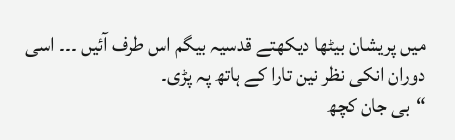میں پریشان بیٹھا دیکھتے قدسیہ بیگم اس طرف آئیں ۔۔۔ اسی دوران انکی نظر نین تارا کے ہاتھ پہ پڑی۔
“بی جان کچھ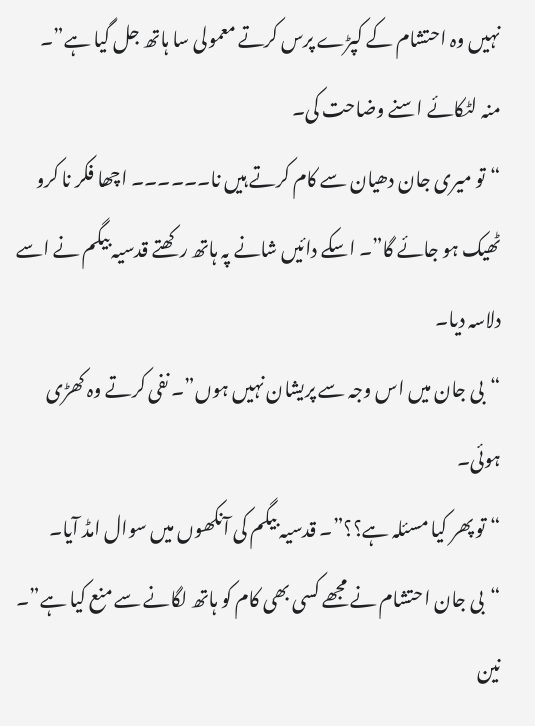نہیں وہ احتشام کے کپڑے پرس کرتے معمولی سا ہاتھ جل گیا ہے”۔ منہ لٹکائے اسنے وضاحت کی۔
“تو میری جان دھیان سے کام کرتے ہیں نا۔۔۔۔۔۔ اچھا فکر نا کرو ٹھیک ہو جائے گا”۔ اسکے دائیں شانے پہ ہاتھ رکھتے قدسیہ بیگم نے اسے دلاسہ دیا۔
“بی جان میں اس وجہ سے پریشان نہیں ہوں”۔ نفی کرتے وہ کھڑی ہوئی۔
“تو پھر کیا مسئلہ ہے؟؟”۔ قدسیہ بیگم کی آنکھوں میں سوال امڈ آیا۔
“بی جان احتشام نے مجھے کسی بھی کام کو ہاتھ لگانے سے منع کیا ہے”۔ نین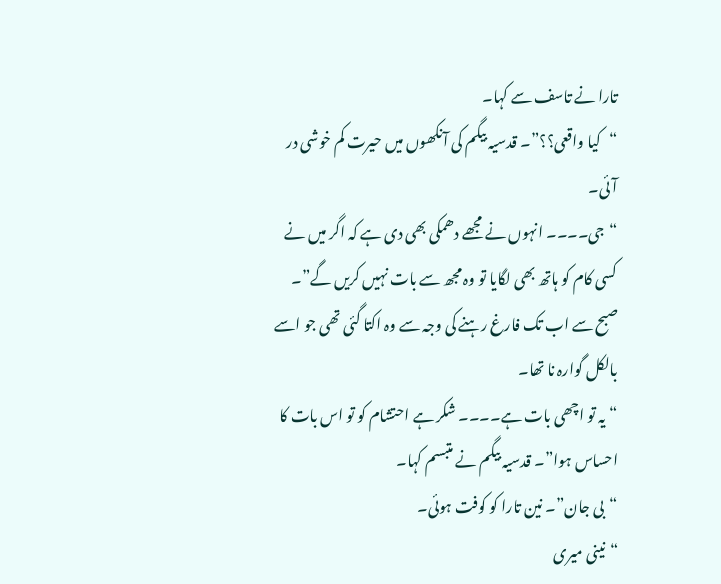تارا نے تاسف سے کہا۔
“کیا واقعی؟؟”۔ قدسیہ بیگم کی آنکھوں میں حیرت کم خوشی در آئی۔
“جی۔۔۔۔ انہوں نے مجھے دھمکی بھی دی ہے کہ اگر میں نے کسی کام کو ہاتھ بھی لگایا تو وہ مجھ سے بات نہیں کریں گے”۔ صبح سے اب تک فارغ رہنے کی وجہ سے وہ اکتا گئی تھی جو اسے بالکل گوارہ نا تھا۔
“یہ تو اچھی بات ہے۔۔۔۔ شکر ہے احتشام کو تو اس بات کا احساس ہوا”۔ قدسیہ بیگم نے متبسم کہا۔
“بی جان”۔ نین تارا کو کوفت ہوئی۔
“نینی میری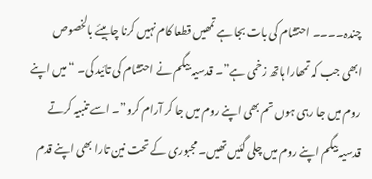چندہ۔۔۔۔ احتشام کی بات بجا ہے تمھیں قطعا کام نہیں کرنا چاہیئے بالخصوص ابھی جب کہ تمھارا ہاتھ زخمی ہے”۔ قدسیہ بیگم نے احتشام کی تائید کی۔ “میں اپنے روم میں جا رہی ہوں تم بھی اپنے روم میں جا کر آرام کرو”۔ اسے تنبیہ کرتے قدسیہ بیگم اپنے روم میں چلی گئیں تھیں۔ مجبوری کے تحت نین تارا بھی اپنے قدم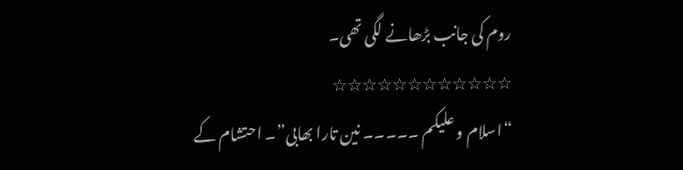روم کی جانب بڑھانے لگی تھی۔
☆☆☆☆☆☆☆☆☆☆☆☆
“اسلام و علیکم ۔۔۔۔۔ نین تارا بھابی”۔ احتشام کے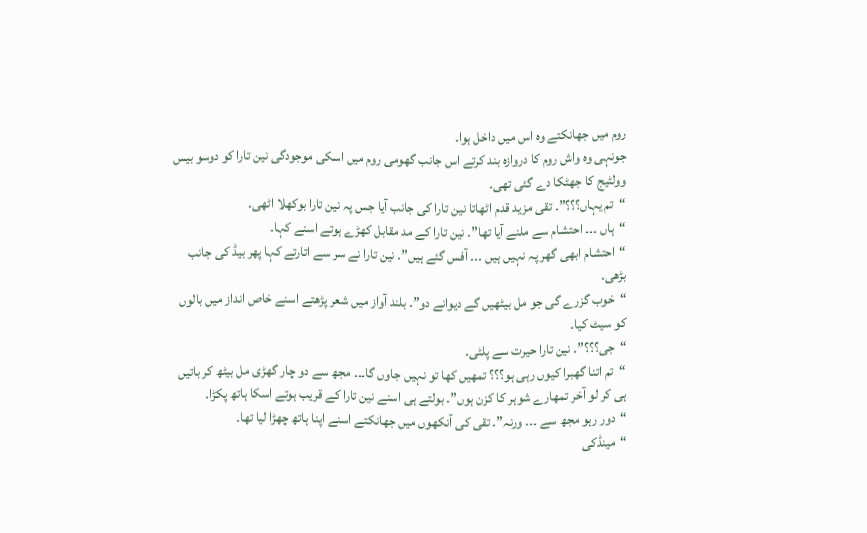روم میں جھانکتے وہ اس میں داخل ہوا۔
جونہی وہ واش روم کا دروازہ بند کرتے اس جانب گھومی روم میں اسکی موجودگی نین تارا کو دوسو بیس وولٹیج کا جھٹکا دے گئی تھی۔
“تم یہاں؟؟؟”۔ تقی مزید قدم اٹھاتا نین تارا کی جانب آیا جس پہ نین تارا بوکھلا اٹھی۔
“ہاں ۔۔۔ احتشام سے ملنے آیا تھا”۔ نین تارا کے مد مقابل کھڑے ہوتے اسنے کہا۔
“احتشام ابھی گھر پہ نہیں ہیں ۔۔۔ آفس گئے ہیں”۔ نین تارا نے سر سے اتارتے کہا پھر بیڈ کی جانب بڑھی۔
“خوب گزرے گی جو مل بیٹھیں گے دیوانے دو”۔ بلند آواز میں شعر پڑھتے اسنے خاص انداز میں بالوں کو سیٹ کیا۔
“جی؟؟؟”۔ نین تارا حیرت سے پلٹی۔
“تم اتنا گھبرا کیوں رہی ہو؟؟؟ تمھیں کھا تو نہیں جاوں گا۔۔۔ مجھ سے دو چار گھڑی مل بیٹھ کر باتیں ہی کر لو آخر تمھارے شوہر کا کزن ہوں”۔ بولتے ہی اسنے نین تارا کے قریب ہوتے اسکا ہاتھ پکڑا۔
“دور رہو مجھ سے ۔۔۔ ورنہ”۔ تقی کی آنکھوں میں جھانکتے اسنے اپنا ہاتھ چھڑا لیا تھا۔
“مینڈکی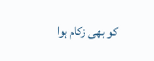کو بھی زکام ہوا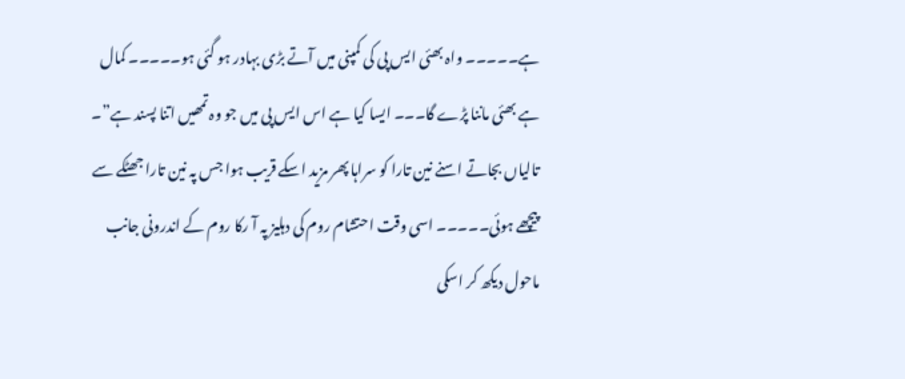ہے۔۔۔۔۔ واہ بھئی ایس پی کی کمپنی میں آتے بڑی بہادر ہو گئی ہو۔۔۔۔۔ کمال ہے بھئی ماننا پڑے گا۔۔۔ ایسا کیا ہے اس ایس پی میں جو وہ تمھیں اتنا پسند ہے”۔ تالیاں بجاتے اسنے نین تارا کو سراہا پھر مزید اسکے قریب ہوا جس پہ نین تارا جھٹکے سے پیچھے ہوئی۔۔۔۔۔ اسی وقت احتشام روم کی دہلیز پہ آ رکا روم کے اندرونی جانب ماحول دیکھ کر اسکی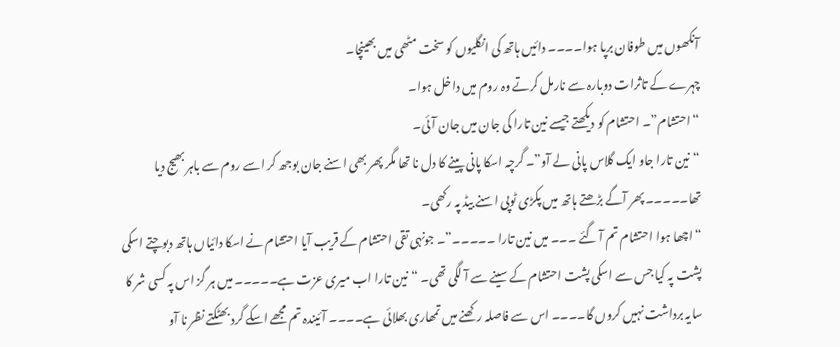آنکھوں میں طوفان برپا ہوا۔۔۔۔ دائیں ہاتھ کی انگلیوں کو سخت مٹھی میں بھینچا۔
چہرے کے تاثرات دوبارہ سے نارمل کرتے وہ روم میں داخل ہوا۔
“احتشام”۔ احتشام کو دیکھتے جیسے نین تارا کی جان میں جان آئی۔
“نین تارا جاو ایک گلاس پانی لے آو”۔ گرچہ اسکا پانی پینے کا دل نا تھا مگر پھر بھی اسنے جان بوجھ کر اسے روم سے باہر بھیج دیا تھا۔۔۔۔۔ پھر آگے بڑھتے ہاتھ میں پکڑی ٹوپی اسنے بیڈ پہ رکھی۔
“اچھا ہوا احتشام تم آ گئے ۔۔۔ میں نین تارا ۔۔۔۔۔”۔ جونہی تقی احتشام کے قریب آیا احتشام نے اسکا دائیاں ہاتھ دبوچتے اسکی پشت پہ کیا جس سے اسکی پشت احتشام کے سینے سے آ لگی تھی۔ “نین تارا اب میری عزت ہے۔۔۔۔۔ میں ہر گز اس پہ کسی شر کا سایہ برداشت نہیں کروں گا۔۔۔۔ اس سے فاصلہ رکھنے میں تمھاری بھلائی ہے۔۔۔۔ آئیندہ تم مجھے اسکے گرد بھٹکتے نظر نا آو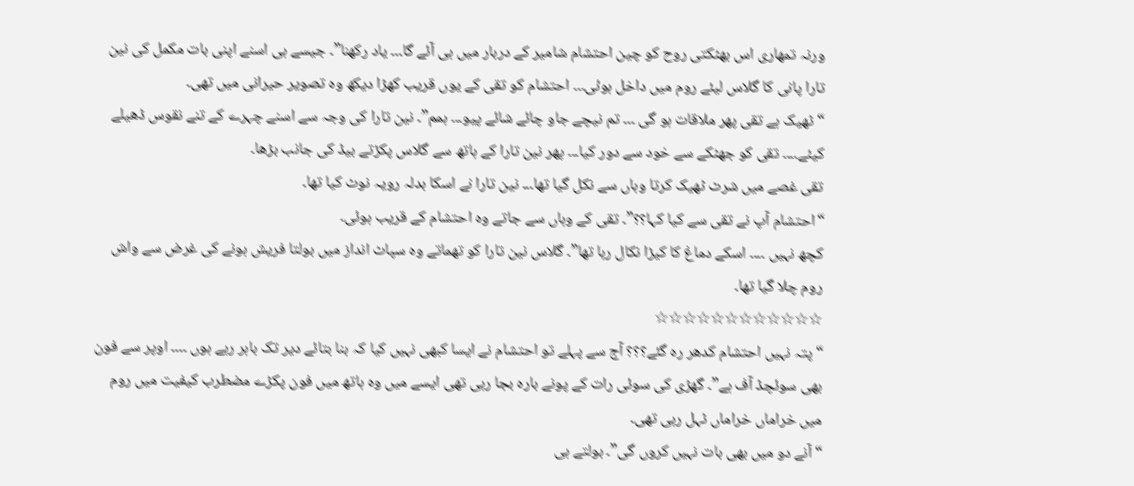ورنہ تمھاری اس بھٹکتی روح کو چین احتشام شامیر کے دربار میں ہی آئے گا۔۔۔ یاد رکھنا”۔ جیسے ہی اسنے اپنی بات مکمل کی نین تارا پانی کا گلاس لیئے روم میں داخل ہوئی۔۔۔ احتشام کو تقی کے یوں قریب کھڑا دیکھ وہ تصویر حیرانی میں تھی۔
“ٹھیک ہے تقی پھر ملاقات ہو گی ۔۔۔ تم نیچے جاو چائے شائے پیو۔۔۔ ہمم”۔ نین تارا کی وجہ سے اسنے چہرے کے تنے نقوس ڈھیلے کیئے۔۔۔۔ تقی کو جھٹکے سے خود سے دور کیا۔۔۔ پھر نین تارا کے ہاتھ سے گلاس پکڑتے بیڈ کی جانب بڑھا۔
تقی غصے میں شرٹ ٹھیک کرتا وہاں سے نکل گیا تھا۔۔۔ نین تارا نے اسکا بدلہ رویہ نوٹ کیا تھا۔
“احتشام آپ نے تقی سے کیا کہا؟؟”۔ تقی کے وہاں سے جاتے وہ احتشام کے قریب ہوئی۔
کچھ نہیں ۔۔۔۔ اسکے دماغ کا کیڑا نکال رہا تھا”۔ گلاس نین تارا کو تھماتے وہ سپاٹ انداز میں بولتا فریش ہونے کی غرض سے واش روم چلا گیا تھا۔
☆☆☆☆☆☆☆☆☆☆☆☆
“پتہ نہیں احتشام کدھر رہ گئے؟؟؟ آج سے پہلے تو احتشام نے ایسا کبھی نہیں کیا کہ بنا بتائے دیر تک باہر رہے ہوں ۔۔۔۔ اوپر سے فون بھی سوئچڈ آف ہے”۔ گھڑی کی سوئی رات کے پونے بارہ بجا رہی تھی ایسے میں وہ ہاتھ میں فون پکڑے مضطرب کیفیت میں روم میں خراماں خراماں ٹہل رہی تھی۔
“آنے دو میں بھی بات نہیں کروں گی”۔ بولتے ہی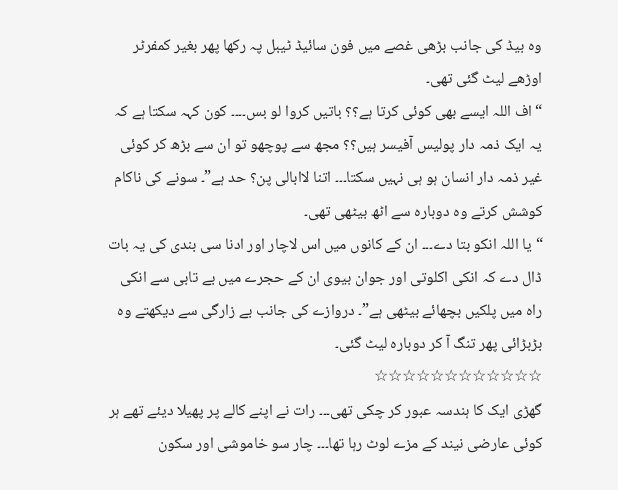وہ بیڈ کی جانب بڑھی غصے میں فون سائیڈ ٹیبل پہ رکھا پھر بغیر کمفرٹر اوڑھے لیٹ گئی تھی۔
“اف اللہ ایسے بھی کوئی کرتا ہے؟؟ باتیں کروا لو بس۔۔۔۔ کون کہہ سکتا ہے کہ یہ ایک ذمہ دار پولیس آفیسر ہیں؟؟ مجھ سے پوچھو تو ان سے بڑھ کر کوئی غیر ذمہ دار انسان ہو ہی نہیں سکتا۔۔۔ اتنا لاابالی پن؟ حد ہے”۔ سونے کی ناکام کوشش کرتے وہ دوبارہ سے اٹھ بیٹھی تھی۔
“یا اللہ انکو بتا دے۔۔۔ ان کے کانوں میں اس لاچار اور ادنا سی بندی کی یہ بات ڈال دے کہ انکی اکلوتی اور جوان بیوی ان کے حجرے میں بے تابی سے انکی راہ میں پلکیں بچھائے بیٹھی ہے”۔ دروازے کی جانب بے زارگی سے دیکھتے وہ بڑبڑائی پھر تنگ آ کر دوبارہ لیٹ گئی۔
☆☆☆☆☆☆☆☆☆☆☆☆
گھڑی ایک کا ہندسہ عبور کر چکی تھی۔۔۔ رات نے اپنے کالے پر پھیلا دیئے تھے ہر کوئی عارضی نیند کے مزے لوٹ رہا تھا۔۔۔ چار سو خاموشی اور سکون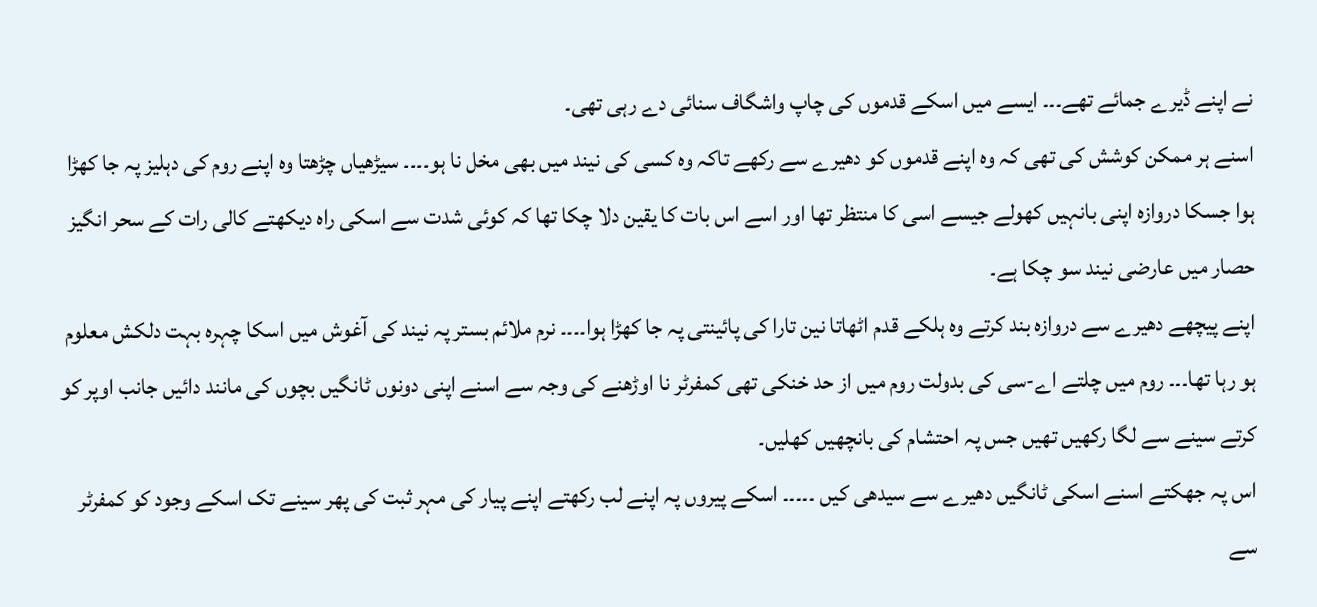نے اپنے ڈیرے جمائے تھے۔۔۔ ایسے میں اسکے قدموں کی چاپ واشگاف سنائی دے رہی تھی۔
اسنے ہر ممکن کوشش کی تھی کہ وہ اپنے قدموں کو دھیرے سے رکھے تاکہ وہ کسی کی نیند میں بھی مخل نا ہو۔۔۔۔ سیڑھیاں چڑھتا وہ اپنے روم کی دہلیز پہ جا کھڑا ہوا جسکا دروازہ اپنی بانہیں کھولے جیسے اسی کا منتظر تھا اور اسے اس بات کا یقین دلا چکا تھا کہ کوئی شدت سے اسکی راہ دیکھتے کالی رات کے سحر انگیز حصار میں عارضی نیند سو چکا ہے۔
اپنے پیچھے دھیرے سے دروازہ بند کرتے وہ ہلکے قدم اٹھاتا نین تارا کی پائینتی پہ جا کھڑا ہوا۔۔۔۔ نرم ملائم بستر پہ نیند کی آغوش میں اسکا چہرہ بہت دلکش معلوم ہو رہا تھا۔۔۔ روم میں چلتے اے-سی کی بدولت روم میں از حد خنکی تھی کمفرٹر نا اوڑھنے کی وجہ سے اسنے اپنی دونوں ٹانگیں بچوں کی مانند دائیں جانب اوپر کو کرتے سینے سے لگا رکھیں تھیں جس پہ احتشام کی بانچھیں کھلیں۔
اس پہ جھکتے اسنے اسکی ٹانگیں دھیرے سے سیدھی کیں ۔۔۔۔۔ اسکے پیروں پہ اپنے لب رکھتے اپنے پیار کی مہر ثبت کی پھر سینے تک اسکے وجود کو کمفرٹر سے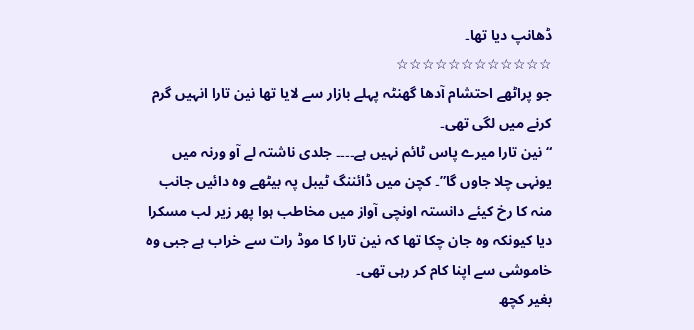ڈھانپ دیا تھا۔
☆☆☆☆☆☆☆☆☆☆☆☆
جو پراٹھے احتشام آدھا گھنٹہ پہلے بازار سے لایا تھا نین تارا انہیں گرم کرنے میں لگی تھی۔
“نین تارا میرے پاس ٹائم نہیں ہے۔۔۔۔ جلدی ناشتہ لے آو ورنہ میں یونہی چلا جاوں گا”۔ کچن میں ڈائننگ ٹیبل پہ بیٹھے وہ دائیں جانب منہ کا رخ کیئے دانستہ اونچی آواز میں مخاطب ہوا پھر زیر لب مسکرا دیا کیونکہ وہ جان چکا تھا کہ نین تارا کا موڈ رات سے خراب ہے جبی وہ خاموشی سے اپنا کام کر رہی تھی۔
بغیر کچھ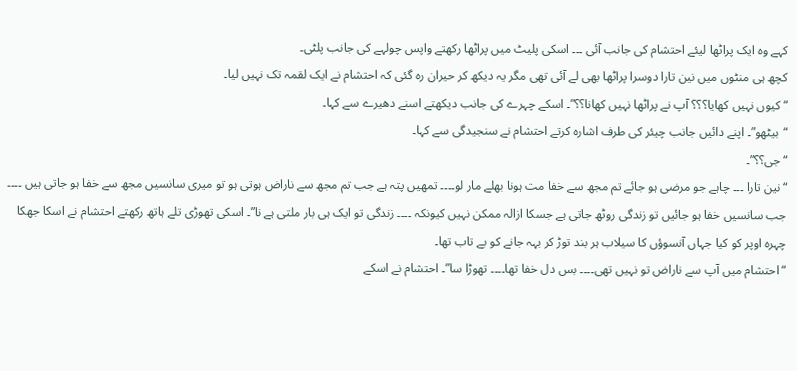کہے وہ ایک پراٹھا لیئے احتشام کی جانب آئی ۔۔۔ اسکی پلیٹ میں پراٹھا رکھتے واپس چولہے کی جانب پلٹی۔
کچھ ہی منٹوں میں نین تارا دوسرا پراٹھا بھی لے آئی تھی مگر یہ دیکھ کر حیران رہ گئی کہ احتشام نے ایک لقمہ تک نہیں لیا۔
“کیوں نہیں کھایا؟؟؟ آپ نے پراٹھا نہیں کھانا؟؟”۔ اسکے چہرے کی جانب دیکھتے اسنے دھیرے سے کہا۔
“بیٹھو”۔ اپنے دائیں جانب چیئر کی طرف اشارہ کرتے احتشام نے سنجیدگی سے کہا۔
“جی؟؟”۔
“نین تارا ۔۔۔ چاہے جو مرضی ہو جائے تم مجھ سے خفا مت ہونا بھلے مار لو۔۔۔۔ تمھیں پتہ ہے جب تم مجھ سے ناراض ہوتی ہو تو میری سانسیں مجھ سے خفا ہو جاتی ہیں ۔۔۔۔ جب سانسیں خفا ہو جائیں تو زندگی روٹھ جاتی ہے جسکا ازالہ ممکن نہیں کیونکہ ۔۔۔۔ زندگی تو ایک ہی بار ملتی ہے نا”۔ اسکی تھوڑی تلے ہاتھ رکھتے احتشام نے اسکا جھکا چہرہ اوپر کو کیا جہاں آنسوؤں کا سیلاب ہر بند توڑ کر بہہ جانے کو بے تاب تھا۔
“احتشام میں آپ سے ناراض تو نہیں تھی۔۔۔۔ بس دل خفا تھا۔۔۔۔ تھوڑا سا”۔ احتشام نے اسکے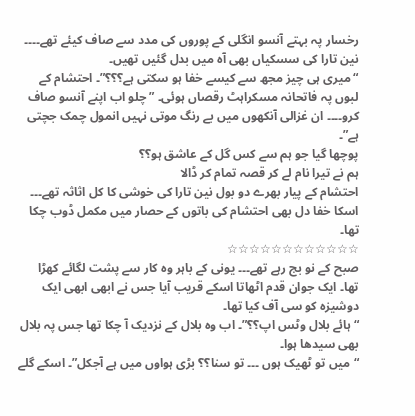رخسار پہ بہتے آنسو انگلی کے پوروں کی مدد سے صاف کیئے تھے۔۔۔۔ نین تارا کی سسکیاں بھی آہ میں بدل گئیں تھیں۔
“میری ہی چیز مجھ سے کیسے خفا ہو سکتی ہے؟؟؟”۔ احتشام کے لبوں پہ فاتحانہ مسکراہٹ رقصاں ہوئی۔ ” چلو اب اپنے آنسو صاف کرو۔۔۔۔ ان غزالی آنکھوں میں بے رنگ موتی نہیں انمول چمک جچتی ہے”۔
پوچھا گیا جو ہم سے کس گل کے عاشق ہو؟؟
ہم نے تیرا نام لے کر قصہ تمام کر ڈالا
احتشام کے پیار بھرے دو بول نین تارا کی خوشی کا کل اثاثہ تھے۔۔۔ اسکا خفا دل بھی احتشام کی باتوں کے حصار میں مکمل ڈوب چکا تھا۔
☆☆☆☆☆☆☆☆☆☆☆☆
صبح کے نو بج رہے تھے۔۔۔ یونی کے باہر وہ کار سے پشت لگائے کھڑا تھا۔ ایک جوان قدم اٹھاتا اسکے قریب آیا جس نے ابھی ابھی ایک دوشیزہ کو سی آف کیا تھا۔
“ہائے بلال وٹس اپ؟؟”۔ اب وہ بلال کے نزدیک آ چکا تھا جس پہ بلال بھی سیدھا ہوا۔
“میں تو ٹھیک ہوں ۔۔۔ تو سنا؟؟ بڑی ہواوں میں ہے آجکل”۔ اسکے گلے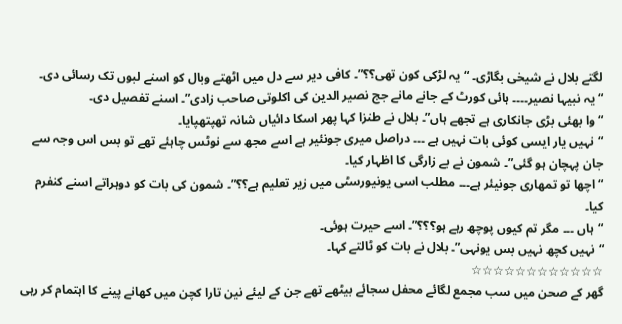لگتے بلال نے شیخی بگاڑی۔ “یہ لڑکی کون تھی؟؟”۔ کافی دیر سے دل میں اٹھتے وبال کو اسنے لبوں تک رسائی دی۔
“یہ نبیہا نصیر۔۔۔۔ ہائی کورٹ کے جانے مانے جج نصیر الدین کی اکلوتی صاحب زادی”۔ اسنے تفصیل دی۔
“وا بھئی بڑی جانکاری ہے تجھے ہاں”۔ بلال نے طنزا کہا پھر اسکا دائیاں شانہ تھپتھپایا۔
“نہیں یار ایسی کوئی بات نہیں ہے ۔۔۔ دراصل میری جونئیر ہے اسے مجھ سے نوٹس چاہئے تھے تو بس اس وجہ سے جان پہچان ہو گئی”۔ شمون نے بے زارگی کا اظہار کیا۔
“اچھا تو تمھاری جونیئر ہے۔۔۔ مطلب اسی یونیورسٹی میں زیر تعلیم ہے؟؟”۔ شمون کی بات کو دوہراتے اسنے کنفرم کیا۔
“ہاں ۔۔۔ مگر تم کیوں پوچھ رہے ہو؟؟؟”۔ اسے حیرت ہوئی۔
“نہیں کچھ نہیں بس یونہی”۔ بلال نے بات کو ٹالتے کہا۔
☆☆☆☆☆☆☆☆☆☆☆☆
گھر کے صحن میں سب مجمع لگائے محفل سجائے بیٹھے تھے جن کے لیئے نین تارا کچن میں کھانے پینے کا اہتمام کر رہی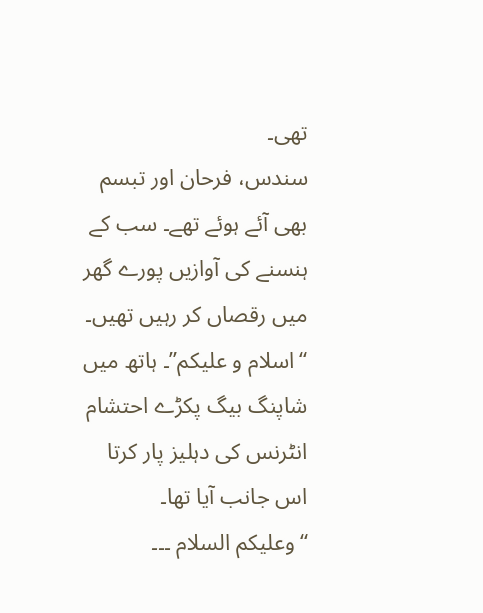تھی۔
سندس، فرحان اور تبسم بھی آئے ہوئے تھے۔ سب کے ہنسنے کی آوازیں پورے گھر میں رقصاں کر رہیں تھیں۔
“اسلام و علیکم”۔ ہاتھ میں شاپنگ بیگ پکڑے احتشام انٹرنس کی دہلیز پار کرتا اس جانب آیا تھا۔
“وعلیکم السلام ۔۔۔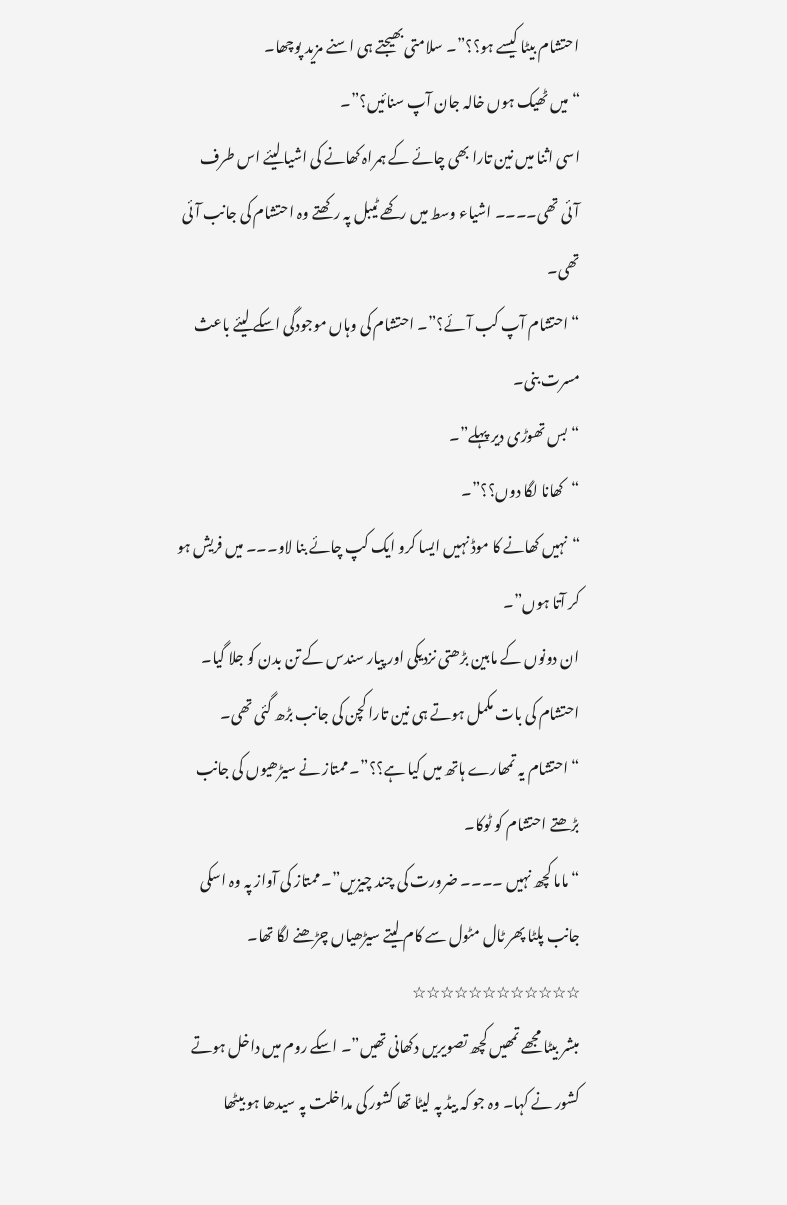احتشام بیٹا کیسے ہو؟؟”۔ سلامتی بھیجتے ہی اسنے مزید پوچھا۔
“میں ٹھیک ہوں خالہ جان آپ سنائیں؟”۔
اسی اثنا میں نین تارا بھی چائے کے ہمراہ کھانے کی اشیا لیئے اس طرف آئی تھی۔۔۔۔ اشیاء وسط میں رکھے ٹیبل پہ رکھتے وہ احتشام کی جانب آئی تھی۔
“احتشام آپ کب آئے؟”۔ احتشام کی وہاں موجودگی اسکے لیئے باعث مسرت بنی۔
“بس تھوڑی دیر پہلے”۔
“کھانا لگا دوں؟؟”۔
“نہیں کھانے کا موڈ نہیں ایسا کرو ایک کپ چائے بنا لاو۔۔۔ میں فریش ہو کر آتا ہوں”۔
ان دونوں کے مابین بڑھتی نزدیکی اور پیار سندس کے تن بدن کو جلا گیا۔
احتشام کی بات مکمل ہوتے ہی نین تارا کچن کی جانب بڑھ گئی تھی۔
“احتشام یہ تمھارے ہاتھ میں کیا ہے؟؟”۔ ممتاز نے سیڑھیوں کی جانب بڑھتے احتشام کو ٹوکا۔
“ماما کچھ نہیں ۔۔۔۔ ضرورت کی چند چیزیں”۔ ممتاز کی آواز پہ وہ اسکی جانب پلٹا پھر ٹال مٹول سے کام لیتے سیڑھیاں چڑھنے لگا تھا۔
☆☆☆☆☆☆☆☆☆☆☆☆
مبشر بیٹا مجھے تمھیں کچھ تصویریں دکھانی تھیں”۔ اسکے روم میں داخل ہوتے کشور نے کہا۔ وہ جو کہ بیڈ پہ لیٹا تھا کشور کی مداخلت پہ سیدھا ہو بیٹھا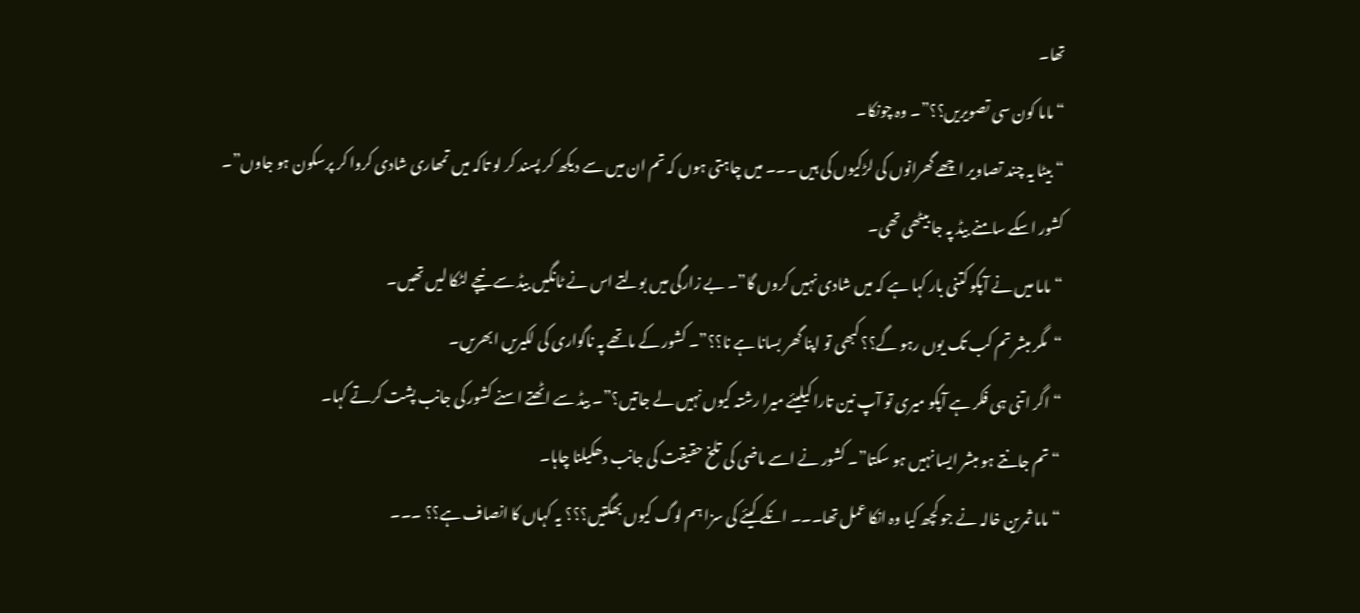تھا۔
“ماما کون سی تصویریں؟؟”۔ وہ چونکا۔
“بیٹا یہ چند تصاویر اچھے گھرانوں کی لڑکیوں کی ہیں ۔۔۔ میں چاہتی ہوں کہ تم ان میں سے دیکھ کر پسند کر لو تاکہ میں تمھاری شادی کروا کر پرسکون ہو جاوں”۔ کشور اسکے سامنے بیڈ پہ جا بیٹھی تھی۔
“ماما میں نے آپکو کتنی بار کہا ہے کہ میں شادی نہیں کروں گا”۔ بے زارگی میں بولتے اس نے ٹانگیں بیڈ سے نیچے لٹکا لیں تھیں۔
“مگر مبشر تم کب تک یوں رہو گے؟؟ کبھی تو اپنا گھر بسانا ہے نا؟؟”۔ کشور کے ماتھے پہ ناگواری کی لکیریں ابھریں۔
“اگر اتنی ہی فکر ہے آپکو میری تو آپ نین تارا کیلیئے میرا رشتہ کیوں نہیں لے جاتیں؟”۔ بیڈ سے اٹھتے اسنے کشور کی جانب پشت کرتے کہا۔
“تم جانتے ہو مبشر ایسا نہیں ہو سکتا”۔ کشور نے اسے ماضی کی تلخ حقیقت کی جانب دھکیلنا چاہا۔
“ماما ثمرین خالہ نے جو کچھ کیا وہ انکا عمل تھا۔۔۔ انکے کیئے کی سزا ہم لوگ کیوں بھگتیں؟؟؟ یہ کہاں کا انصاف ہے؟؟ ۔۔۔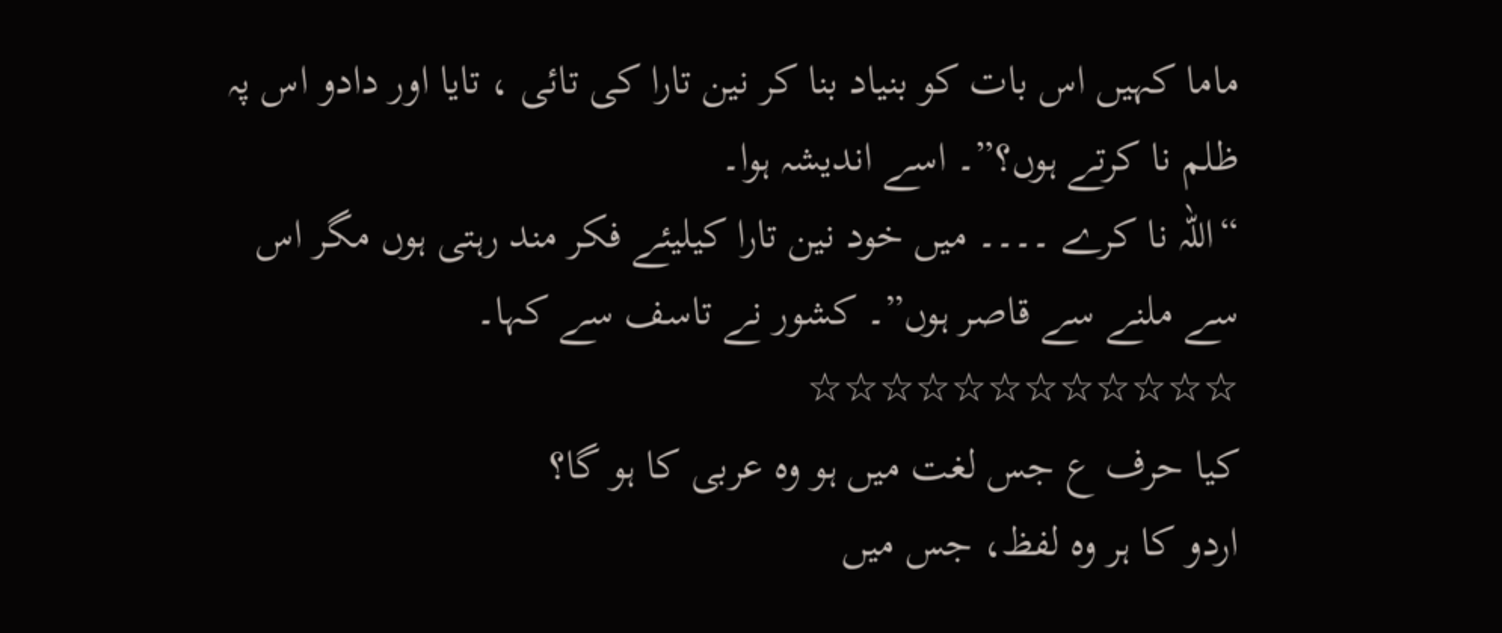ماما کہیں اس بات کو بنیاد بنا کر نین تارا کی تائی ، تایا اور دادو اس پہ ظلم نا کرتے ہوں؟”۔ اسے اندیشہ ہوا۔
“اللہ نا کرے ۔۔۔۔ میں خود نین تارا کیلیئے فکر مند رہتی ہوں مگر اس سے ملنے سے قاصر ہوں”۔ کشور نے تاسف سے کہا۔
☆☆☆☆☆☆☆☆☆☆☆☆
کیا حرف ع جس لغت میں ہو وہ عربی کا ہو گا؟
اردو کا ہر وہ لفظ، جس میں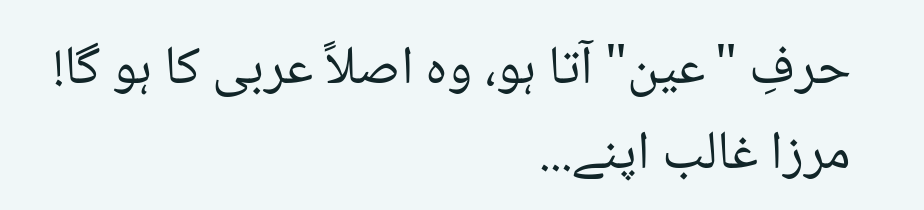حرفِ "عین" آتا ہو، وہ اصلاً عربی کا ہو گا! مرزا غالب اپنے...